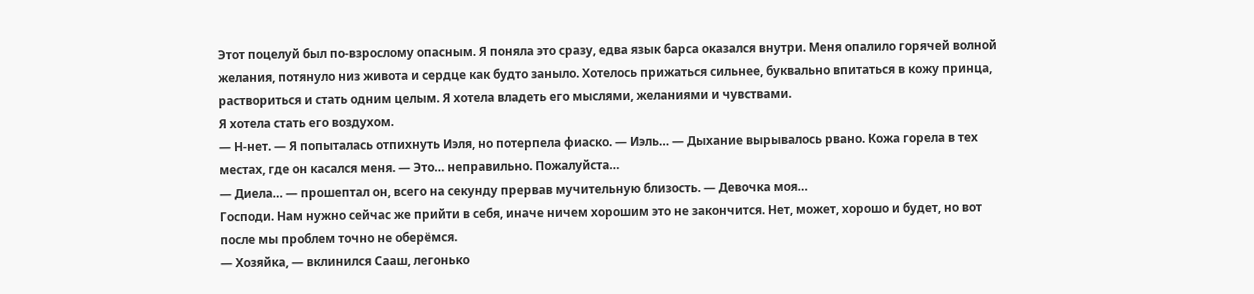Этот поцелуй был по-взрослому опасным. Я поняла это сразу, едва язык барса оказался внутри. Меня опалило горячей волной желания, потянуло низ живота и сердце как будто заныло. Хотелось прижаться сильнее, буквально впитаться в кожу принца, раствориться и стать одним целым. Я хотела владеть его мыслями, желаниями и чувствами.
Я хотела стать его воздухом.
— Н-нет. — Я попыталась отпихнуть Иэля, но потерпела фиаско. — Иэль… — Дыхание вырывалось рвано. Кожа горела в тех местах, где он касался меня. — Это… неправильно. Пожалуйста…
— Диела… — прошептал он, всего на секунду прервав мучительную близость. — Девочка моя…
Господи. Нам нужно сейчас же прийти в себя, иначе ничем хорошим это не закончится. Нет, может, хорошо и будет, но вот после мы проблем точно не оберёмся.
— Хозяйка, — вклинился Сааш, легонько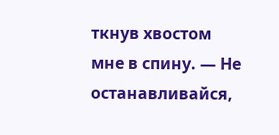ткнув хвостом мне в спину. — Не останавливайся,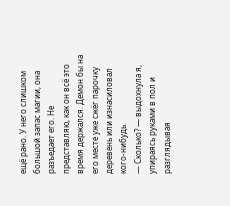ещё рано. У него слишком большой запас магии, она разъедает его. Не представляю, как он всё это время держался. Демон бы на его месте уже сжёг парочку деревень или изнасиловал кого-нибудь.
— Сколько? — выдохнула я, упираясь руками в пол и разглядывая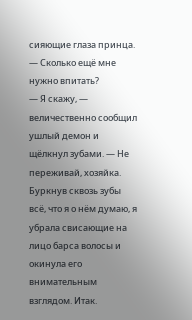сияющие глаза принца. — Сколько ещё мне нужно впитать?
— Я скажу, — величественно сообщил ушлый демон и щёлкнул зубами. — Не переживай, хозяйка.
Буркнув сквозь зубы всё, что я о нём думаю, я убрала свисающие на лицо барса волосы и окинула его внимательным взглядом. Итак.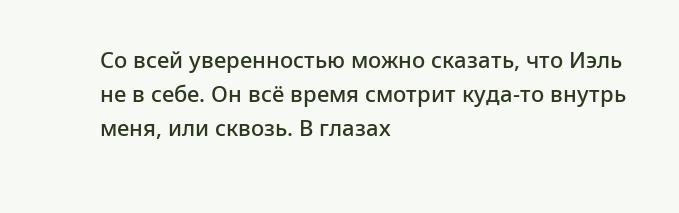Со всей уверенностью можно сказать, что Иэль не в себе. Он всё время смотрит куда-то внутрь меня, или сквозь. В глазах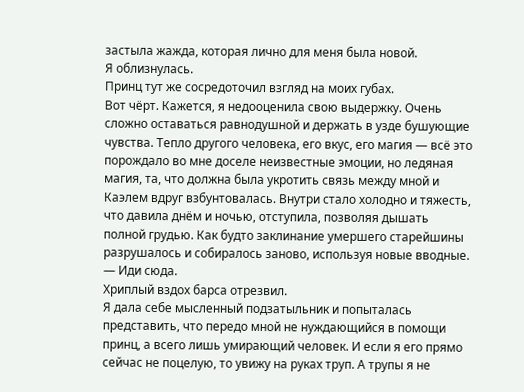застыла жажда, которая лично для меня была новой.
Я облизнулась.
Принц тут же сосредоточил взгляд на моих губах.
Вот чёрт. Кажется, я недооценила свою выдержку. Очень сложно оставаться равнодушной и держать в узде бушующие чувства. Тепло другого человека, его вкус, его магия — всё это порождало во мне доселе неизвестные эмоции, но ледяная магия, та, что должна была укротить связь между мной и Каэлем вдруг взбунтовалась. Внутри стало холодно и тяжесть, что давила днём и ночью, отступила, позволяя дышать полной грудью. Как будто заклинание умершего старейшины разрушалось и собиралось заново, используя новые вводные.
— Иди сюда.
Хриплый вздох барса отрезвил.
Я дала себе мысленный подзатыльник и попыталась представить, что передо мной не нуждающийся в помощи принц, а всего лишь умирающий человек. И если я его прямо сейчас не поцелую, то увижу на руках труп. А трупы я не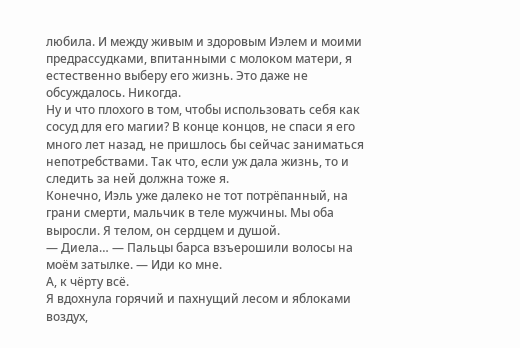любила. И между живым и здоровым Иэлем и моими предрассудками, впитанными с молоком матери, я естественно выберу его жизнь. Это даже не обсуждалось. Никогда.
Ну и что плохого в том, чтобы использовать себя как сосуд для его магии? В конце концов, не спаси я его много лет назад, не пришлось бы сейчас заниматься непотребствами. Так что, если уж дала жизнь, то и следить за ней должна тоже я.
Конечно, Иэль уже далеко не тот потрёпанный, на грани смерти, мальчик в теле мужчины. Мы оба выросли. Я телом, он сердцем и душой.
— Диела… — Пальцы барса взъерошили волосы на моём затылке. — Иди ко мне.
А, к чёрту всё.
Я вдохнула горячий и пахнущий лесом и яблоками воздух,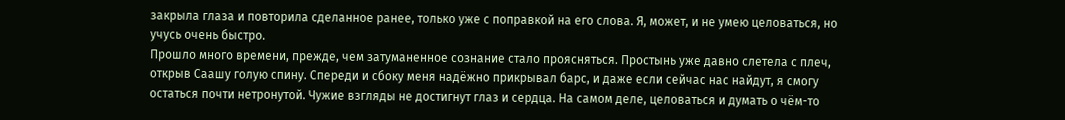закрыла глаза и повторила сделанное ранее, только уже с поправкой на его слова. Я, может, и не умею целоваться, но учусь очень быстро.
Прошло много времени, прежде, чем затуманенное сознание стало проясняться. Простынь уже давно слетела с плеч, открыв Саашу голую спину. Спереди и сбоку меня надёжно прикрывал барс, и даже если сейчас нас найдут, я смогу остаться почти нетронутой. Чужие взгляды не достигнут глаз и сердца. На самом деле, целоваться и думать о чём-то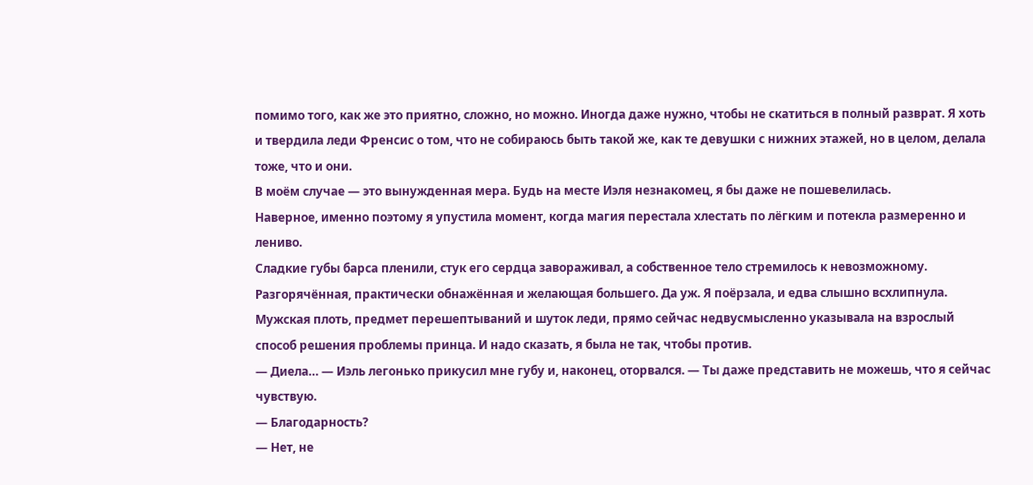помимо того, как же это приятно, сложно, но можно. Иногда даже нужно, чтобы не скатиться в полный разврат. Я хоть и твердила леди Френсис о том, что не собираюсь быть такой же, как те девушки с нижних этажей, но в целом, делала тоже, что и они.
В моём случае — это вынужденная мера. Будь на месте Иэля незнакомец, я бы даже не пошевелилась.
Наверное, именно поэтому я упустила момент, когда магия перестала хлестать по лёгким и потекла размеренно и лениво.
Сладкие губы барса пленили, стук его сердца завораживал, а собственное тело стремилось к невозможному. Разгорячённая, практически обнажённая и желающая большего. Да уж. Я поёрзала, и едва слышно всхлипнула.
Мужская плоть, предмет перешептываний и шуток леди, прямо сейчас недвусмысленно указывала на взрослый способ решения проблемы принца. И надо сказать, я была не так, чтобы против.
— Диела… — Иэль легонько прикусил мне губу и, наконец, оторвался. — Ты даже представить не можешь, что я сейчас чувствую.
— Благодарность?
— Нет, не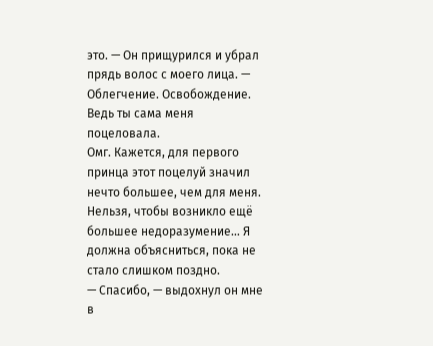это. — Он прищурился и убрал прядь волос с моего лица. — Облегчение. Освобождение. Ведь ты сама меня поцеловала.
Омг. Кажется, для первого принца этот поцелуй значил нечто большее, чем для меня. Нельзя, чтобы возникло ещё большее недоразумение… Я должна объясниться, пока не стало слишком поздно.
— Спасибо, — выдохнул он мне в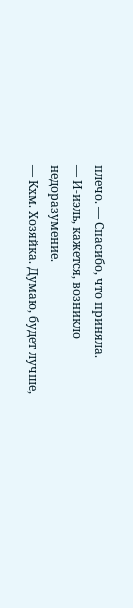плечо. — Спасибо, что приняла.
— И-иэль, кажется, возникло недоразумение.
— Кхм. Хозяйка. Думаю, будет лучше,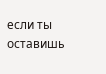если ты оставишь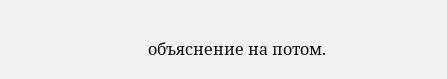объяснение на потом.